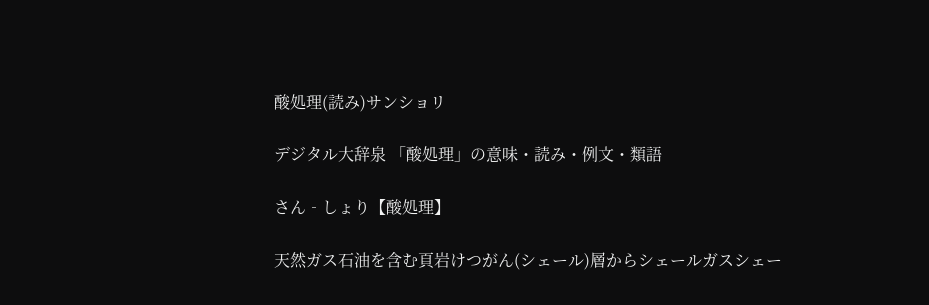酸処理(読み)サンショリ

デジタル大辞泉 「酸処理」の意味・読み・例文・類語

さん‐しょり【酸処理】

天然ガス石油を含む頁岩けつがん(シェール)層からシェールガスシェー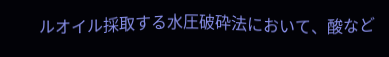ルオイル採取する水圧破砕法において、酸など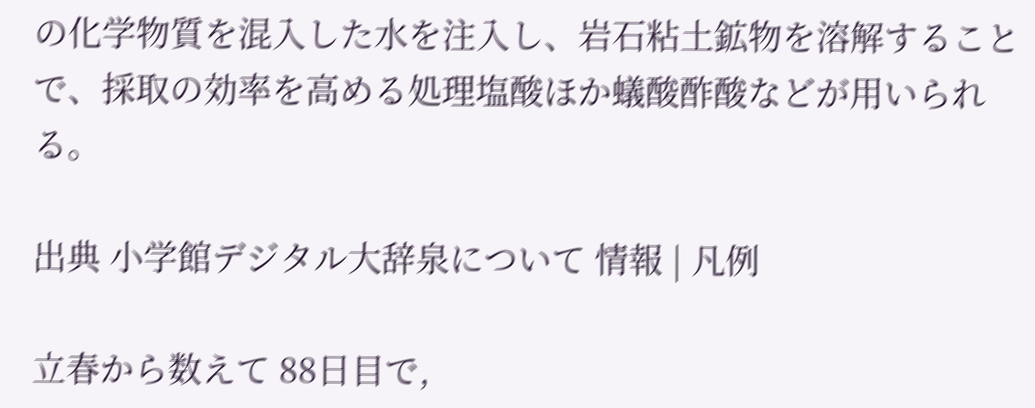の化学物質を混入した水を注入し、岩石粘土鉱物を溶解することで、採取の効率を高める処理塩酸ほか蟻酸酢酸などが用いられる。

出典 小学館デジタル大辞泉について 情報 | 凡例

立春から数えて 88日目で,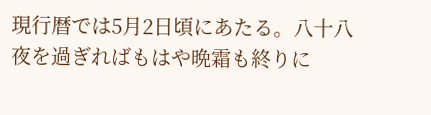現行暦では5月2日頃にあたる。八十八夜を過ぎればもはや晩霜も終りに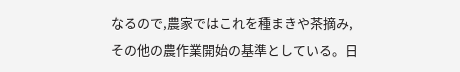なるので,農家ではこれを種まきや茶摘み,その他の農作業開始の基準としている。日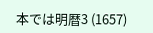本では明暦3 (1657)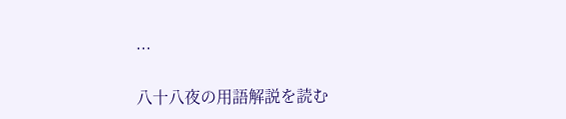...

八十八夜の用語解説を読む